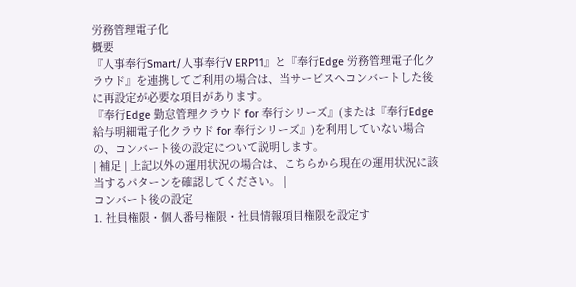労務管理電子化
概要
『人事奉行Smart/人事奉行V ERP11』と『奉行Edge 労務管理電子化クラウド』を連携してご利用の場合は、当サービスへコンバートした後に再設定が必要な項目があります。
『奉行Edge 勤怠管理クラウド for 奉行シリーズ』(または『奉行Edge 給与明細電子化クラウド for 奉行シリーズ』)を利用していない場合の、コンバート後の設定について説明します。
| 補足 | 上記以外の運用状況の場合は、こちらから現在の運用状況に該当するパターンを確認してください。 |
コンバート後の設定
1. 社員権限・個人番号権限・社員情報項目権限を設定す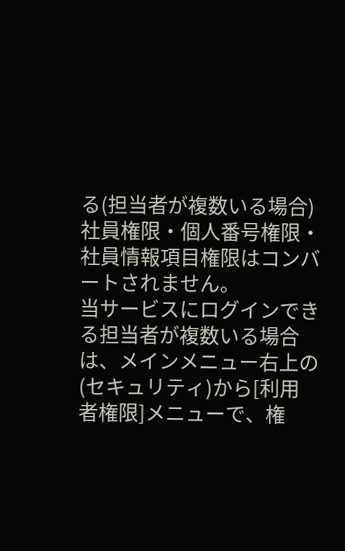る(担当者が複数いる場合)
社員権限・個人番号権限・社員情報項目権限はコンバートされません。
当サービスにログインできる担当者が複数いる場合は、メインメニュー右上の(セキュリティ)から[利用者権限]メニューで、権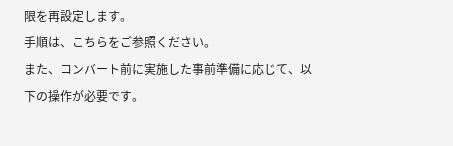限を再設定します。
手順は、こちらをご参照ください。
また、コンバート前に実施した事前準備に応じて、以下の操作が必要です。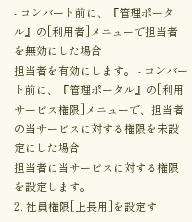- コンバート前に、『管理ポータル』の[利用者]メニューで担当者を無効にした場合
担当者を有効にします。 - コンバート前に、『管理ポータル』の[利用サービス権限]メニューで、担当者の当サービスに対する権限を未設定にした場合
担当者に当サービスに対する権限を設定します。
2. 社員権限[上長用]を設定す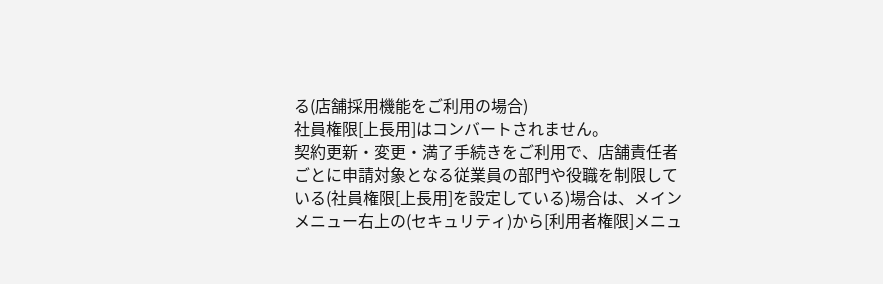る(店舗採用機能をご利用の場合)
社員権限[上長用]はコンバートされません。
契約更新・変更・満了手続きをご利用で、店舗責任者ごとに申請対象となる従業員の部門や役職を制限している(社員権限[上長用]を設定している)場合は、メインメニュー右上の(セキュリティ)から[利用者権限]メニュ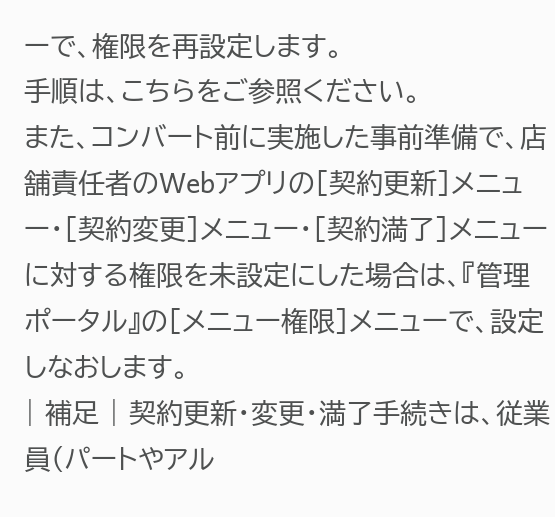ーで、権限を再設定します。
手順は、こちらをご参照ください。
また、コンバート前に実施した事前準備で、店舗責任者のWebアプリの[契約更新]メニュー・[契約変更]メニュー・[契約満了]メニューに対する権限を未設定にした場合は、『管理ポータル』の[メニュー権限]メニューで、設定しなおします。
| 補足 | 契約更新・変更・満了手続きは、従業員(パートやアル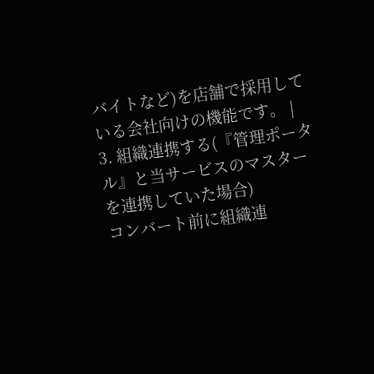バイトなど)を店舗で採用している会社向けの機能です。 |
3. 組織連携する(『管理ポータル』と当サービスのマスターを連携していた場合)
コンバート前に組織連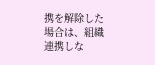携を解除した場合は、組織連携しな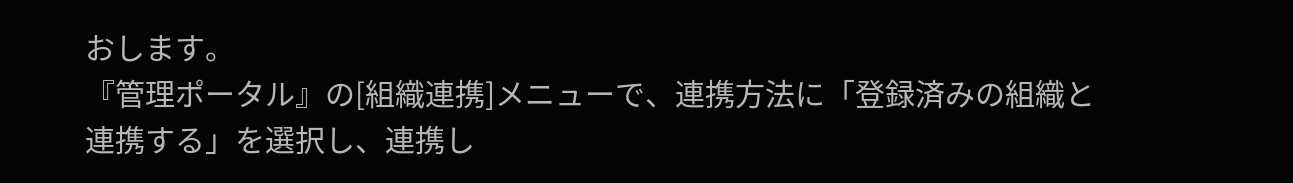おします。
『管理ポータル』の[組織連携]メニューで、連携方法に「登録済みの組織と連携する」を選択し、連携し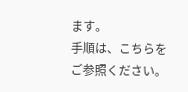ます。
手順は、こちらをご参照ください。